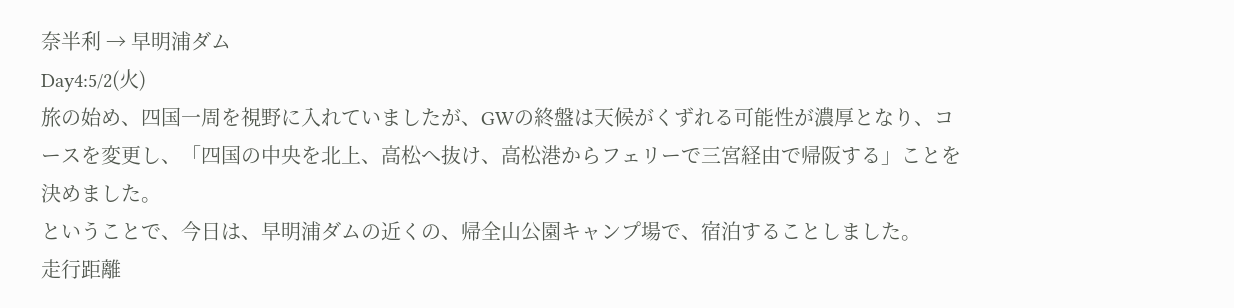奈半利 → 早明浦ダム
Day4:5/2(火)
旅の始め、四国一周を視野に入れていましたが、GWの終盤は天候がくずれる可能性が濃厚となり、コースを変更し、「四国の中央を北上、高松へ抜け、高松港からフェリーで三宮経由で帰阪する」ことを決めました。
ということで、今日は、早明浦ダムの近くの、帰全山公園キャンプ場で、宿泊することしました。
走行距離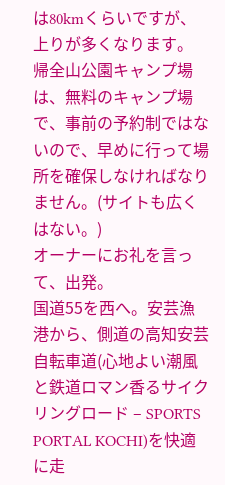は80kmくらいですが、上りが多くなります。
帰全山公園キャンプ場は、無料のキャンプ場で、事前の予約制ではないので、早めに行って場所を確保しなければなりません。(サイトも広くはない。)
オーナーにお礼を言って、出発。
国道55を西へ。安芸漁港から、側道の高知安芸自転車道(心地よい潮風と鉄道ロマン香るサイクリングロード – SPORTS PORTAL KOCHI)を快適に走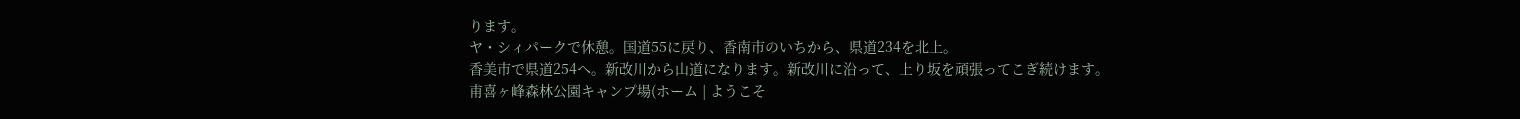ります。
ヤ・シィパークで休憩。国道55に戻り、香南市のいちから、県道234を北上。
香美市で県道254へ。新改川から山道になります。新改川に沿って、上り坂を頑張ってこぎ続けます。
甫喜ヶ峰森林公園キャンプ場(ホーム | ようこそ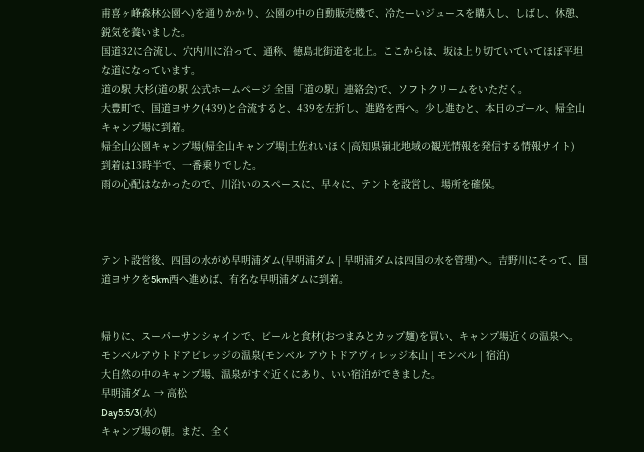甫喜ヶ峰森林公園へ)を通りかかり、公園の中の自動販売機で、冷たーいジュースを購入し、しばし、休憩、鋭気を養いました。
国道32に合流し、穴内川に沿って、通称、徳島北街道を北上。ここからは、坂は上り切ていていてほぼ平坦な道になっています。
道の駅 大杉(道の駅 公式ホームページ 全国「道の駅」連絡会)で、ソフトクリームをいただく。
大豊町で、国道ヨサク(439)と合流すると、439を左折し、進路を西へ。少し進むと、本日のゴール、帰全山キャンプ場に到着。
帰全山公園キャンプ場(帰全山キャンプ場|土佐れいほく|高知県嶺北地域の観光情報を発信する情報サイト)
到着は13時半で、一番乗りでした。
雨の心配はなかったので、川沿いのスペースに、早々に、テントを設営し、場所を確保。



テント設営後、四国の水がめ早明浦ダム(早明浦ダム | 早明浦ダムは四国の水を管理)へ。吉野川にそって、国道ヨサクを5km西へ進めば、有名な早明浦ダムに到着。


帰りに、スーパーサンシャインで、ビールと食材(おつまみとカップ麺)を買い、キャンプ場近くの温泉へ。
モンベルアウトドアビレッジの温泉(モンベル アウトドアヴィレッジ本山 | モンベル | 宿泊)
大自然の中のキャンプ場、温泉がすぐ近くにあり、いい宿泊ができました。
早明浦ダム → 高松
Day5:5/3(水)
キャンプ場の朝。まだ、全く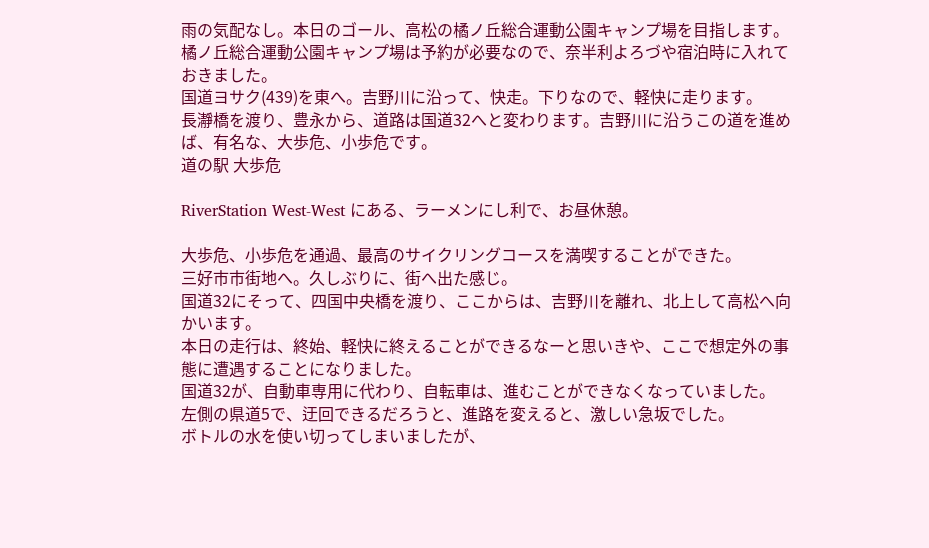雨の気配なし。本日のゴール、高松の橘ノ丘総合運動公園キャンプ場を目指します。橘ノ丘総合運動公園キャンプ場は予約が必要なので、奈半利よろづや宿泊時に入れておきました。
国道ヨサク(439)を東へ。吉野川に沿って、快走。下りなので、軽快に走ります。
長瀞橋を渡り、豊永から、道路は国道32へと変わります。吉野川に沿うこの道を進めば、有名な、大歩危、小歩危です。
道の駅 大歩危

RiverStation West-West にある、ラーメンにし利で、お昼休憩。

大歩危、小歩危を通過、最高のサイクリングコースを満喫することができた。
三好市市街地へ。久しぶりに、街へ出た感じ。
国道32にそって、四国中央橋を渡り、ここからは、吉野川を離れ、北上して高松へ向かいます。
本日の走行は、終始、軽快に終えることができるなーと思いきや、ここで想定外の事態に遭遇することになりました。
国道32が、自動車専用に代わり、自転車は、進むことができなくなっていました。
左側の県道5で、迂回できるだろうと、進路を変えると、激しい急坂でした。
ボトルの水を使い切ってしまいましたが、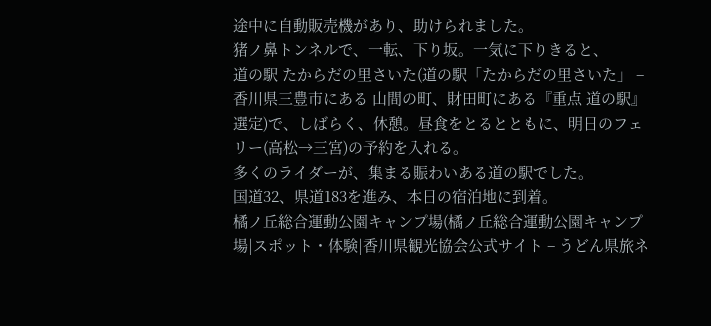途中に自動販売機があり、助けられました。
猪ノ鼻トンネルで、一転、下り坂。一気に下りきると、
道の駅 たからだの里さいた(道の駅「たからだの里さいた」 – 香川県三豊市にある 山間の町、財田町にある『重点 道の駅』選定)で、しばらく、休憩。昼食をとるとともに、明日のフェリー(高松→三宮)の予約を入れる。
多くのライダーが、集まる賑わいある道の駅でした。
国道32、県道183を進み、本日の宿泊地に到着。
橘ノ丘総合運動公園キャンプ場(橘ノ丘総合運動公園キャンプ場|スポット・体験|香川県観光協会公式サイト – うどん県旅ネ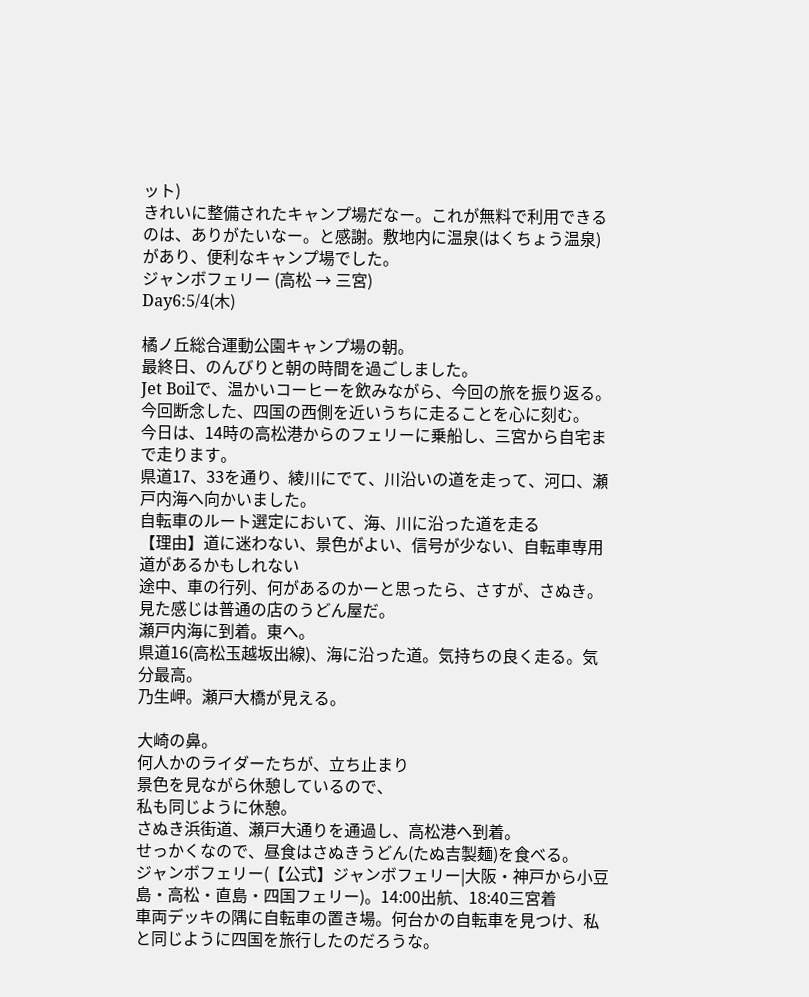ット)
きれいに整備されたキャンプ場だなー。これが無料で利用できるのは、ありがたいなー。と感謝。敷地内に温泉(はくちょう温泉)があり、便利なキャンプ場でした。
ジャンボフェリー (高松 → 三宮)
Day6:5/4(木)

橘ノ丘総合運動公園キャンプ場の朝。
最終日、のんびりと朝の時間を過ごしました。
Jet Boilで、温かいコーヒーを飲みながら、今回の旅を振り返る。
今回断念した、四国の西側を近いうちに走ることを心に刻む。
今日は、14時の高松港からのフェリーに乗船し、三宮から自宅まで走ります。
県道17、33を通り、綾川にでて、川沿いの道を走って、河口、瀬戸内海へ向かいました。
自転車のルート選定において、海、川に沿った道を走る
【理由】道に迷わない、景色がよい、信号が少ない、自転車専用道があるかもしれない
途中、車の行列、何があるのかーと思ったら、さすが、さぬき。見た感じは普通の店のうどん屋だ。
瀬戸内海に到着。東へ。
県道16(高松玉越坂出線)、海に沿った道。気持ちの良く走る。気分最高。
乃生岬。瀬戸大橋が見える。

大崎の鼻。
何人かのライダーたちが、立ち止まり
景色を見ながら休憩しているので、
私も同じように休憩。
さぬき浜街道、瀬戸大通りを通過し、高松港へ到着。
せっかくなので、昼食はさぬきうどん(たぬ吉製麺)を食べる。
ジャンボフェリー(【公式】ジャンボフェリー|大阪・神戸から小豆島・高松・直島・四国フェリー)。14:00出航、18:40三宮着
車両デッキの隅に自転車の置き場。何台かの自転車を見つけ、私と同じように四国を旅行したのだろうな。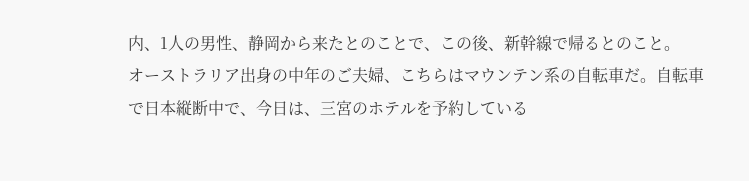内、1人の男性、静岡から来たとのことで、この後、新幹線で帰るとのこと。
オーストラリア出身の中年のご夫婦、こちらはマウンテン系の自転車だ。自転車で日本縦断中で、今日は、三宮のホテルを予約している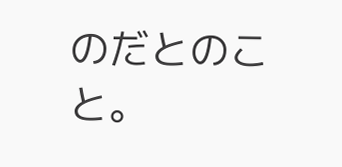のだとのこと。